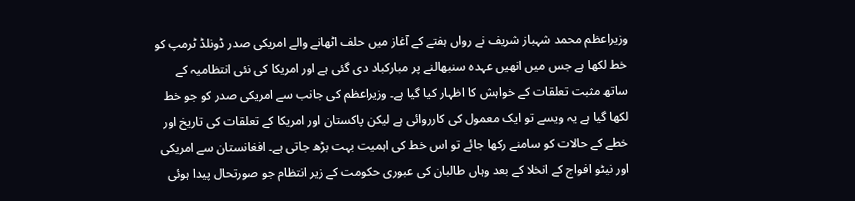وزیراعظم محمد شہباز شریف نے رواں ہفتے کے آغاز میں حلف اٹھانے والے امریکی صدر ڈونلڈ ٹرمپ کو خط لکھا ہے جس میں انھیں عہدہ سنبھالنے پر مبارکباد دی گئی ہے اور امریکا کی نئی انتظامیہ کے ساتھ مثبت تعلقات کے خواہش کا اظہار کیا گیا ہے۔ وزیراعظم کی جانب سے امریکی صدر کو جو خط لکھا گیا ہے یہ ویسے تو ایک معمول کی کارروائی ہے لیکن پاکستان اور امریکا کے تعلقات کی تاریخ اور خطے کے حالات کو سامنے رکھا جائے تو اس خط کی اہمیت بہت بڑھ جاتی ہے۔ افغانستان سے امریکی اور نیٹو افواج کے انخلا کے بعد وہاں طالبان کی عبوری حکومت کے زیر انتظام جو صورتحال پیدا ہوئی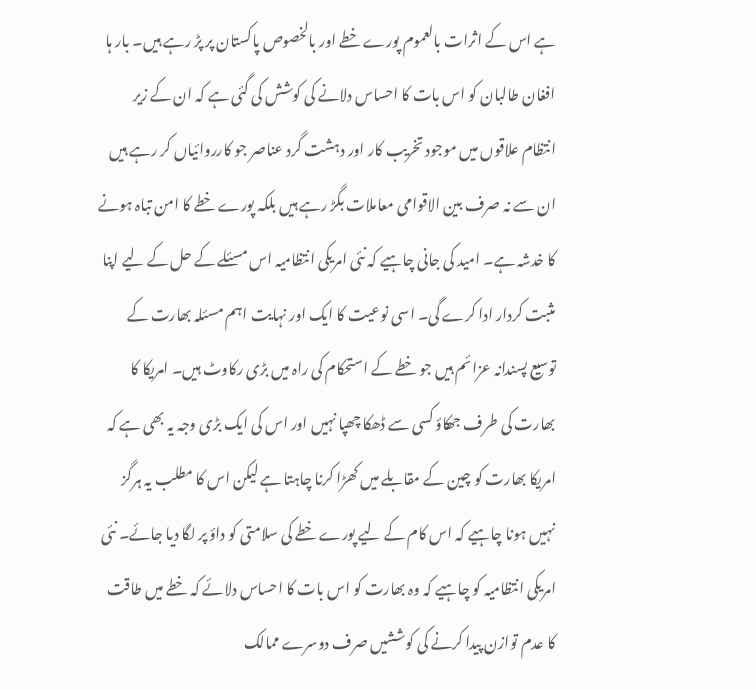ہے اس کے اثرات بالعموم پورے خطے اور بالخصوص پاکستان پر پڑ رہے ہیں۔ بار ہا افغان طالبان کو اس بات کا احساس دلانے کی کوشش کی گئی ہے کہ ان کے زیر انتظام علاقوں میں موجود تخریب کار اور دہشت گرد عناصر جو کارروائیاں کر رہے ہیں ان سے نہ صرف بین الاقوامی معاملات بگڑ رہے ہیں بلکہ پورے خطے کا امن تباہ ہونے کا خدشہ ہے۔ امید کی جانی چاہیے کہ نئی امریکی انتظامیہ اس مسئلے کے حل کے لیے اپنا مثبت کردار ادا کرے گی۔ اسی نوعیت کا ایک اور نہایت اہم مسئلہ بھارت کے توسیع پسندانہ عزائم ہیں جو خطے کے استحکام کی راہ میں بڑی رکاوٹ ہیں۔ امریکا کا بھارت کی طرف جھکاؤ کسی سے ڈھکا چھپا نہیں اور اس کی ایک بڑی وجہ یہ بھی ہے کہ امریکا بھارت کو چین کے مقابلے میں کھڑا کرنا چاہتا ہے لیکن اس کا مطلب یہ ہرگز نہیں ہونا چاہیے کہ اس کام کے لیے پورے خطے کی سلامتی کو داؤ پر لگا دیا جائے۔ نئی امریکی انتظامیہ کو چاہیے کہ وہ بھارت کو اس بات کا احساس دلائے کہ خطے میں طاقت کا عدم توازن پیدا کرنے کی کوششیں صرف دوسرے ممالک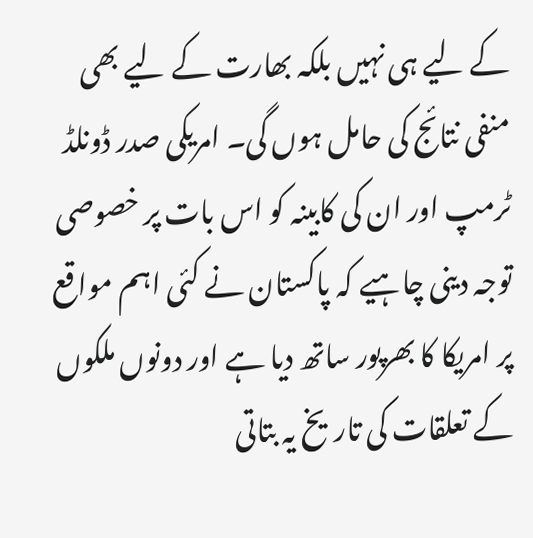کے لیے ہی نہیں بلکہ بھارت کے لیے بھی منفی نتائج کی حامل ہوں گی۔ امریکی صدر ڈونلڈ ٹرمپ اور ان کی کابینہ کو اس بات پر خصوصی توجہ دینی چاہیے کہ پاکستان نے کئی اہم مواقع پر امریکا کا بھرپور ساتھ دیا ہے اور دونوں ملکوں کے تعلقات کی تاریخ یہ بتاتی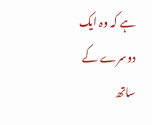ہے کہ وہ ایک دوسرے کے ساتھ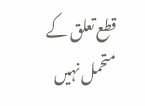قطع تعلق کے متحمل نہیں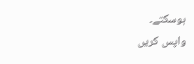ہوسکتے۔
واپس کریں